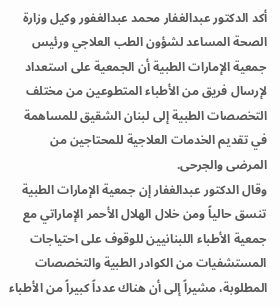أكد الدكتور عبدالغفار محمد عبدالغفور وكيل وزارة الصحة المساعد لشؤون الطب العلاجي ورئيس جمعية الإمارات الطبية أن الجمعية على استعداد لإرسال فريق من الأطباء المتطوعين من مختلف التخصصات الطبية إلى لبنان الشقيق للمساهمة في تقديم الخدمات العلاجية للمحتاجين من المرضى والجرحى.
وقال الدكتور عبدالغفار إن جمعية الإمارات الطبية تنسق حالياً ومن خلال الهلال الأحمر الإماراتي مع جمعية الأطباء اللبنانيين للوقوف على احتياجات المستشفيات من الكوادر الطبية والتخصصات المطلوبة، مشيراً إلى أن هناك عدداً كبيراً من الأطباء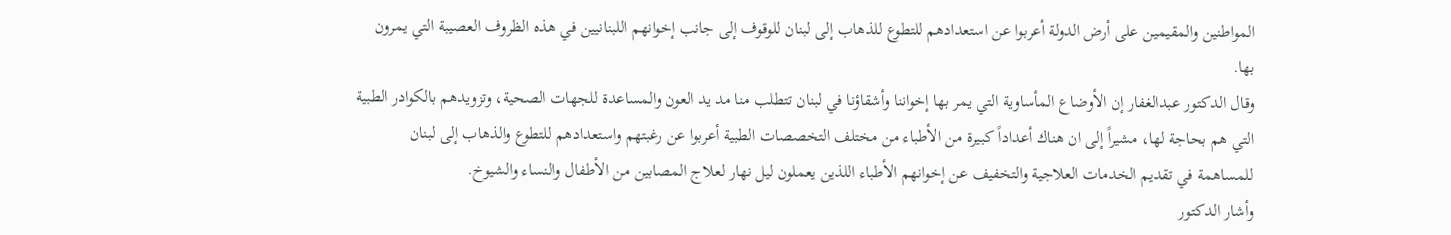المواطنين والمقيمين على أرض الدولة أعربوا عن استعدادهم للتطوع للذهاب إلى لبنان للوقوف إلى جانب إخوانهم اللبنانيين في هذه الظروف العصيبة التي يمرون بها.
وقال الدكتور عبدالغفار إن الأوضاع المأساوية التي يمر بها إخواننا وأشقاؤنا في لبنان تتطلب منا مد يد العون والمساعدة للجهات الصحية، وتزويدهم بالكوادر الطبية التي هم بحاجة لها، مشيراً إلى ان هناك أعداداً كبيرة من الأطباء من مختلف التخصصات الطبية أعربوا عن رغبتهم واستعدادهم للتطوع والذهاب إلى لبنان للمساهمة في تقديم الخدمات العلاجية والتخفيف عن إخوانهم الأطباء اللذين يعملون ليل نهار لعلاج المصابين من الأطفال والنساء والشيوخ.
وأشار الدكتور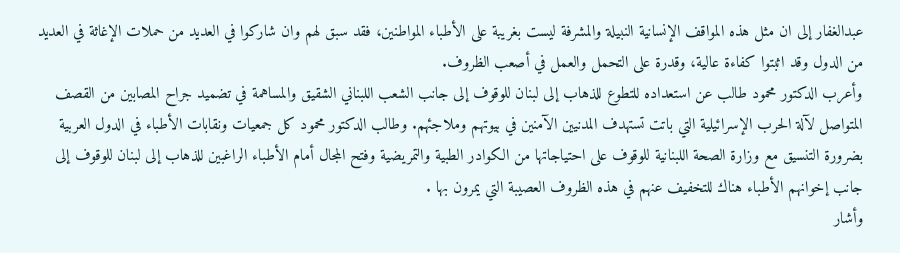عبدالغفار إلى ان مثل هذه المواقف الإنسانية النبيلة والمشرفة ليست بغريبة على الأطباء المواطنين، فقد سبق لهم وان شاركوا في العديد من حملات الإغاثة في العديد من الدول وقد اثبتوا كفاءة عالية، وقدرة على التحمل والعمل في أصعب الظروف.
وأعرب الدكتور محمود طالب عن استعداده للتطوع للذهاب إلى لبنان للوقوف إلى جانب الشعب اللبناني الشقيق والمساهمة في تضميد جراح المصابين من القصف المتواصل لآلة الحرب الإسرائيلية التي باتت تستهدف المدنيين الآمنين في بيوتهم وملاجئهم. وطالب الدكتور محمود كل جمعيات ونقابات الأطباء في الدول العربية بضرورة التنسيق مع وزارة الصحة اللبنانية للوقوف على احتياجاتها من الكوادر الطبية والتمريضية وفتح المجال أمام الأطباء الراغبين للذهاب إلى لبنان للوقوف إلى جانب إخوانهم الأطباء هناك للتخفيف عنهم في هذه الظروف العصيبة التي يمرون بها .
وأشار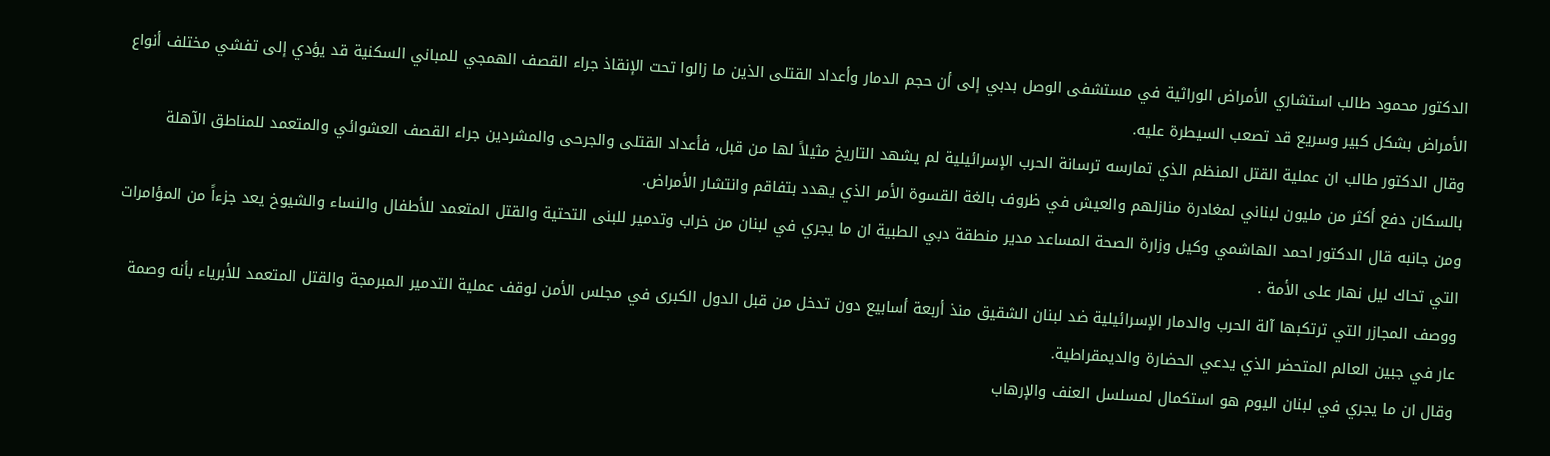الدكتور محمود طالب استشاري الأمراض الوراثية في مستشفى الوصل بدبي إلى أن حجم الدمار وأعداد القتلى الذين ما زالوا تحت الإنقاذ جراء القصف الهمجي للمباني السكنية قد يؤدي إلى تفشي مختلف أنواع الأمراض بشكل كبير وسريع قد تصعب السيطرة عليه.
وقال الدكتور طالب ان عملية القتل المنظم الذي تمارسه ترسانة الحرب الإسرائيلية لم يشهد التاريخ مثيلاً لها من قبل، فأعداد القتلى والجرحى والمشردين جراء القصف العشوائي والمتعمد للمناطق الآهلة بالسكان دفع أكثر من مليون لبناني لمغادرة منازلهم والعيش في ظروف بالغة القسوة الأمر الذي يهدد بتفاقم وانتشار الأمراض.
ومن جانبه قال الدكتور احمد الهاشمي وكيل وزارة الصحة المساعد مدير منطقة دبي الطبية ان ما يجري في لبنان من خراب وتدمير للبنى التحتية والقتل المتعمد للأطفال والنساء والشيوخ يعد جزءاً من المؤامرات التي تحاك ليل نهار على الأمة .
ووصف المجازر التي ترتكبها آلة الحرب والدمار الإسرائيلية ضد لبنان الشقيق منذ أربعة أسابيع دون تدخل من قبل الدول الكبرى في مجلس الأمن لوقف عملية التدمير المبرمجة والقتل المتعمد للأبرياء بأنه وصمة عار في جبين العالم المتحضر الذي يدعي الحضارة والديمقراطية.
وقال ان ما يجري في لبنان اليوم هو استكمال لمسلسل العنف والإرهاب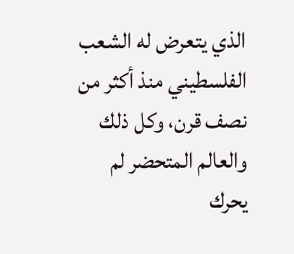الذي يتعرض له الشعب الفلسطيني منذ أكثر من نصف قرن، وكل ذلك والعالم المتحضر لم يحرك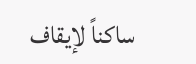ساكناً لإيقاف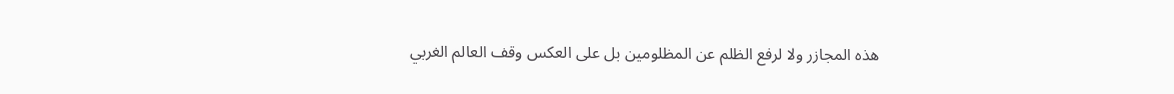هذه المجازر ولا لرفع الظلم عن المظلومين بل على العكس وقف العالم الغربي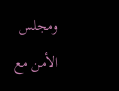ومجلس الأمن مع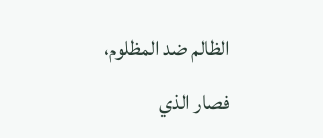الظالم ضد المظلوم، فصار الذي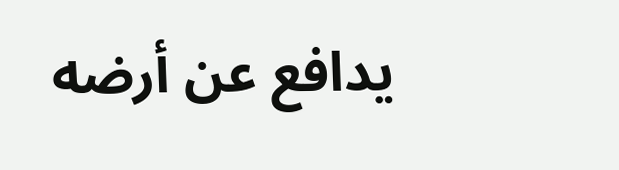يدافع عن أرضه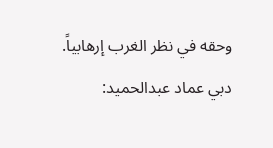وحقه في نظر الغرب إرهابياً.
دبي عماد عبدالحميد: